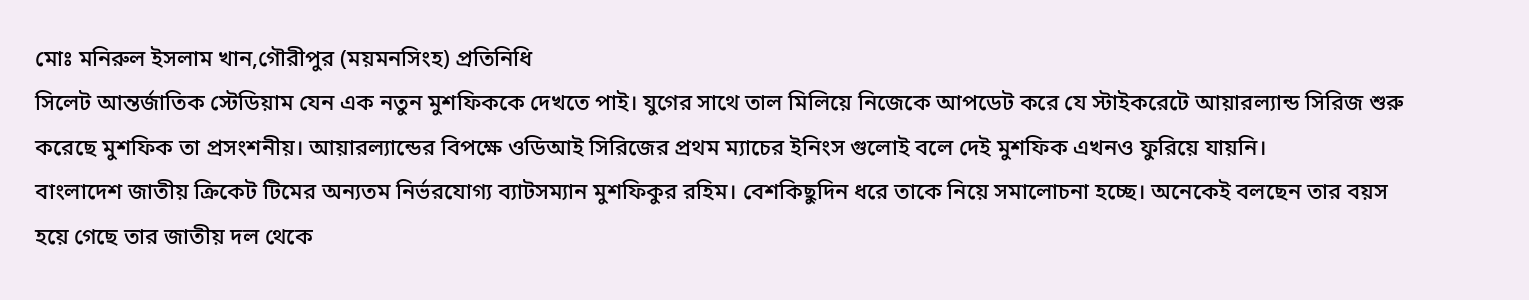মোঃ মনিরুল ইসলাম খান,গৌরীপুর (ময়মনসিংহ) প্রতিনিধি
সিলেট আন্তর্জাতিক স্টেডিয়াম যেন এক নতুন মুশফিককে দেখতে পাই। যুগের সাথে তাল মিলিয়ে নিজেকে আপডেট করে যে স্টাইকরেটে আয়ারল্যান্ড সিরিজ শুরু করেছে মুশফিক তা প্রসংশনীয়। আয়ারল্যান্ডের বিপক্ষে ওডিআই সিরিজের প্রথম ম্যাচের ইনিংস গুলোই বলে দেই মুশফিক এখনও ফুরিয়ে যায়নি।
বাংলাদেশ জাতীয় ক্রিকেট টিমের অন্যতম নির্ভরযোগ্য ব্যাটসম্যান মুশফিকুর রহিম। বেশকিছুদিন ধরে তাকে নিয়ে সমালোচনা হচ্ছে। অনেকেই বলছেন তার বয়স হয়ে গেছে তার জাতীয় দল থেকে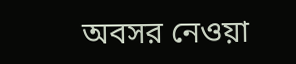অবসর নেওয়া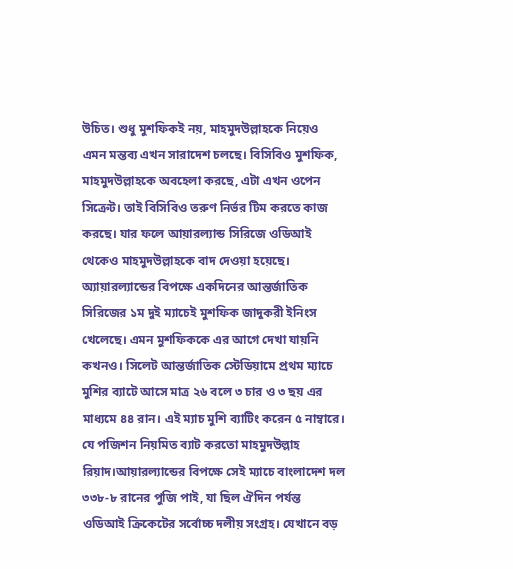উচিত। শুধু মুশফিকই নয়, মাহমুদউল্লাহকে নিয়েও এমন মন্তব্য এখন সারাদেশ চলছে। বিসিবিও মুশফিক, মাহমুদউল্লাহকে অবহেলা করছে, এটা এখন ওপেন সিক্রেট। তাই বিসিবিও তরুণ নির্ভর টিম করতে কাজ করছে। যার ফলে আয়ারল্যান্ড সিরিজে ওডিআই থেকেও মাহমুদউল্লাহকে বাদ দেওয়া হয়েছে।
অ্যায়ারল্যান্ডের বিপক্ষে একদিনের আন্তর্জাতিক সিরিজের ১ম দুই ম্যাচেই মুশফিক জাদুকরী ইনিংস খেলেছে। এমন মুশফিককে এর আগে দেখা যায়নি কখনও। সিলেট আন্তর্জাতিক স্টেডিয়ামে প্রথম ম্যাচে মুশির ব্যাটে আসে মাত্র ২৬ বলে ৩ চার ও ৩ ছয় এর মাধ্যমে ৪৪ রান। এই ম্যাচ মুশি ব্যাটিং করেন ৫ নাম্বারে। যে পজিশন নিয়মিত ব্যাট করতো মাহমুদউল্লাহ রিয়াদ।আয়ারল্যান্ডের বিপক্ষে সেই ম্যাচে বাংলাদেশ দল ৩৩৮-৮ রানের পুজি পাই, যা ছিল ঐদিন পর্যন্ত ওডিআই ক্রিকেটের সর্বোচ্চ দলীয় সংগ্রহ। যেখানে বড়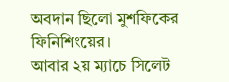অবদান ছিলো মুশফিকের ফিনিশিংয়ের।
আবার ২য় ম্যাচে সিলেট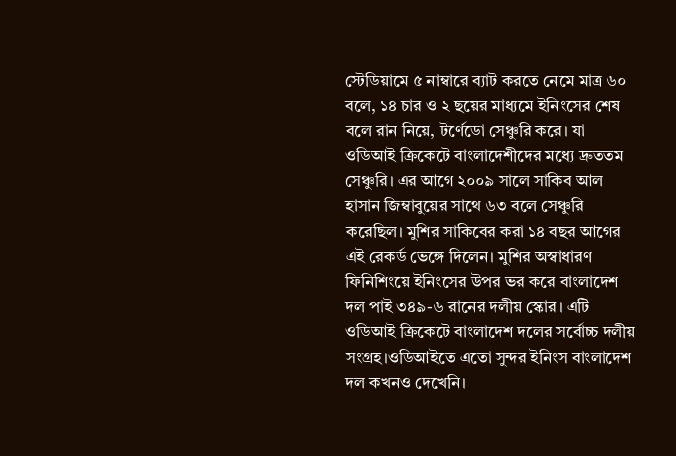স্টেডিয়ামে ৫ নাম্বারে ব্যাট করতে নেমে মাত্র ৬০ বলে, ১৪ চার ও ২ ছয়ের মাধ্যমে ইনিংসের শেষ বলে রান নিয়ে, টর্ণেডো সেঞ্চুরি করে। যা ওডিআই ক্রিকেটে বাংলাদেশীদের মধ্যে দ্রুততম সেঞ্চুরি। এর আগে ২০০৯ সালে সাকিব আল হাসান জিম্বাবুয়ের সাথে ৬৩ বলে সেঞ্চুরি করেছিল। মুশির সাকিবের করা ১৪ বছর আগের এই রেকর্ড ভেঙ্গে দিলেন। মুশির অস্বাধারণ ফিনিশিংয়ে ইনিংসের উপর ভর করে বাংলাদেশ দল পাই ৩৪৯-৬ রানের দলীয় স্কোর। এটি ওডিআই ক্রিকেটে বাংলাদেশ দলের সর্বোচ্চ দলীয় সংগ্রহ।ওডিআইতে এতো সুন্দর ইনিংস বাংলাদেশ দল কখনও দেখেনি।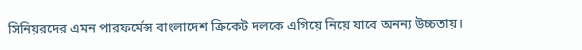সিনিয়রদের এমন পারফর্মেন্স বাংলাদেশ ক্রিকেট দলকে এগিয়ে নিয়ে যাবে অনন্য উচ্চতায়।